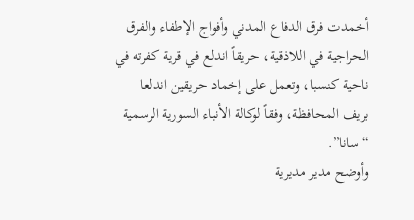أخمدت فرق الدفاع المدني وأفواج الإطفاء والفرق الحراجية في اللاذقية، حريقاً اندلع في قرية كفرته في ناحية كنسبا، وتعمل على إخماد حريقين اندلعا بريف المحافظة، وفقاً لوكالة الأنباء السورية الرسمية “سانا”.
وأوضح مدير مديرية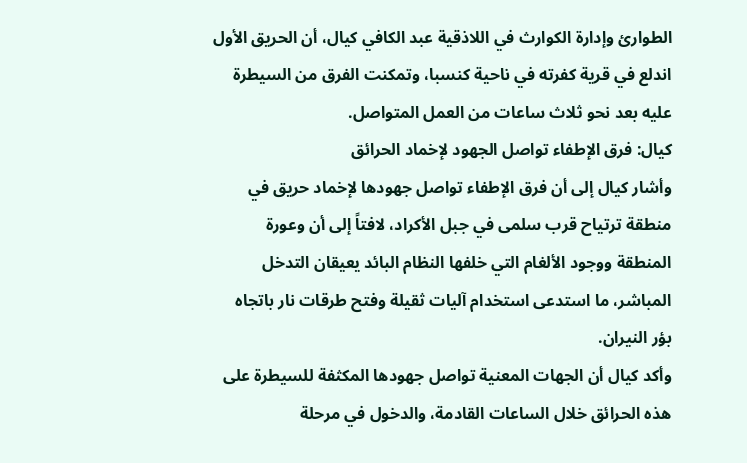الطوارئ وإدارة الكوارث في اللاذقية عبد الكافي كيال، أن الحريق الأول اندلع في قرية كفرته في ناحية كنسبا، وتمكنت الفرق من السيطرة عليه بعد نحو ثلاث ساعات من العمل المتواصل.
كيال: فرق الإطفاء تواصل الجهود لإخماد الحرائق
وأشار كيال إلى أن فرق الإطفاء تواصل جهودها لإخماد حريق في منطقة ترتياح قرب سلمى في جبل الأكراد، لافتاً إلى أن وعورة المنطقة ووجود الألغام التي خلفها النظام البائد يعيقان التدخل المباشر، ما استدعى استخدام آليات ثقيلة وفتح طرقات نار باتجاه بؤر النيران.
وأكد كيال أن الجهات المعنية تواصل جهودها المكثفة للسيطرة على هذه الحرائق خلال الساعات القادمة، والدخول في مرحلة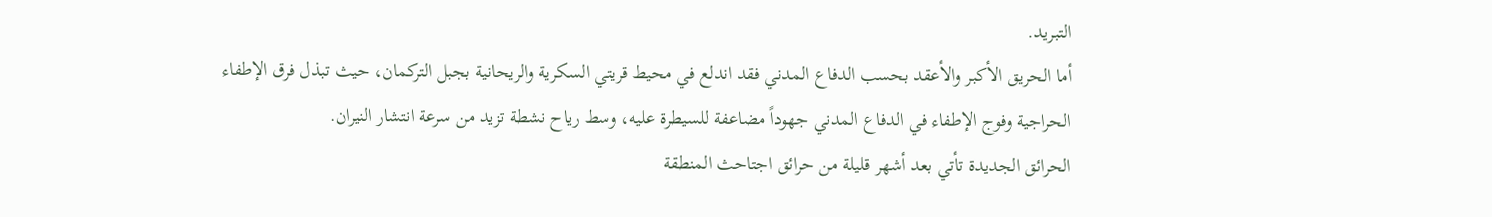التبريد.
أما الحريق الأكبر والأعقد بحسب الدفاع المدني فقد اندلع في محيط قريتي السكرية والريحانية بجبل التركمان، حيث تبذل فرق الإطفاء الحراجية وفوج الإطفاء في الدفاع المدني جهوداً مضاعفة للسيطرة عليه، وسط رياح نشطة تزيد من سرعة انتشار النيران.
الحرائق الجديدة تأتي بعد أشهر قليلة من حرائق اجتاحث المنطقة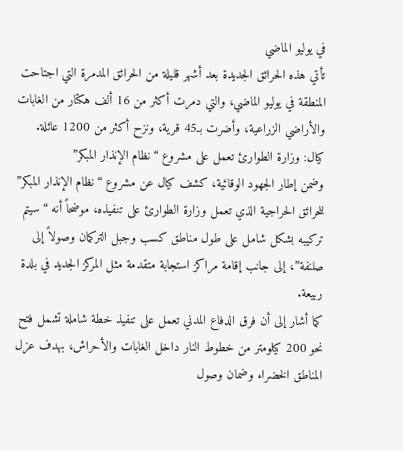في يوليو الماضي
تأتي هذه الحرائق الجديدة بعد أشهر قليلة من الحرائق المدمرة التي اجتاحت المنطقة في يوليو الماضي، والتي دمرت أكثر من 16 ألف هكتار من الغابات والأراضي الزراعية، وأضرت بـ45 قرية، ونزح أكثر من 1200 عائلة.
كيال: وزارة الطوارئ تعمل على مشروع “نظام الإنذار المبكر”
وضمن إطار الجهود الوقائية، كشف كيال عن مشروع “نظام الإنذار المبكر” للحرائق الحراجية الذي تعمل وزارة الطوارئ على تنفيذه، موضحاً أنه “سيتم تركيبه بشكل شامل على طول مناطق كسب وجبل التركمان وصولاً إلى صلنفة”، إلى جانب إقامة مراكز استجابة متقدمة مثل المركز الجديد في بلدة ربيعة.
كما أشار إلى أن فرق الدفاع المدني تعمل على تنفيذ خطة شاملة تشمل فتح نحو 200 كيلومتر من خطوط النار داخل الغابات والأحراش، بهدف عزل المناطق الخضراء وضمان وصول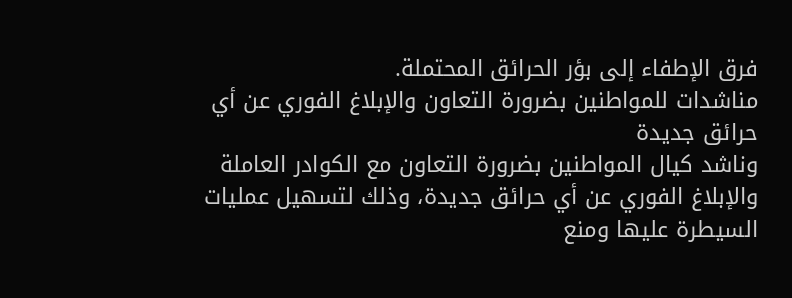فرق الإطفاء إلى بؤر الحرائق المحتملة.
مناشدات للمواطنين بضرورة التعاون والإبلاغ الفوري عن أي حرائق جديدة
وناشد كيال المواطنين بضرورة التعاون مع الكوادر العاملة والإبلاغ الفوري عن أي حرائق جديدة، وذلك لتسهيل عمليات السيطرة عليها ومنع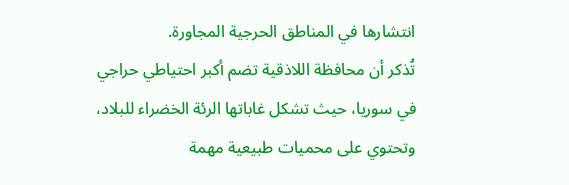انتشارها في المناطق الحرجية المجاورة.
تُذكر أن محافظة اللاذقية تضم أكبر احتياطي حراجي في سوريا، حيث تشكل غاباتها الرئة الخضراء للبلاد، وتحتوي على محميات طبيعية مهمة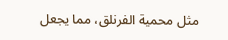مثل محمية الفرنلق، مما يجعل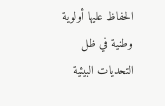الحفاظ عليها أولوية وطنية في ظل التحديات البيئية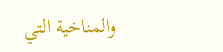والمناخية التي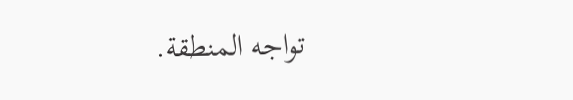تواجه المنطقة.